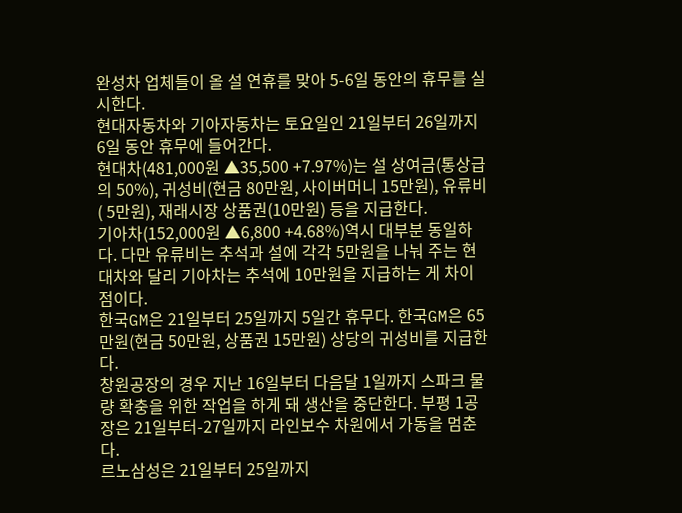완성차 업체들이 올 설 연휴를 맞아 5-6일 동안의 휴무를 실시한다.
현대자동차와 기아자동차는 토요일인 21일부터 26일까지 6일 동안 휴무에 들어간다.
현대차(481,000원 ▲35,500 +7.97%)는 설 상여금(통상급의 50%), 귀성비(현금 80만원, 사이버머니 15만원), 유류비( 5만원), 재래시장 상품권(10만원) 등을 지급한다.
기아차(152,000원 ▲6,800 +4.68%)역시 대부분 동일하다. 다만 유류비는 추석과 설에 각각 5만원을 나눠 주는 현대차와 달리 기아차는 추석에 10만원을 지급하는 게 차이점이다.
한국GM은 21일부터 25일까지 5일간 휴무다. 한국GM은 65만원(현금 50만원, 상품권 15만원) 상당의 귀성비를 지급한다.
창원공장의 경우 지난 16일부터 다음달 1일까지 스파크 물량 확충을 위한 작업을 하게 돼 생산을 중단한다. 부평 1공장은 21일부터-27일까지 라인보수 차원에서 가동을 멈춘다.
르노삼성은 21일부터 25일까지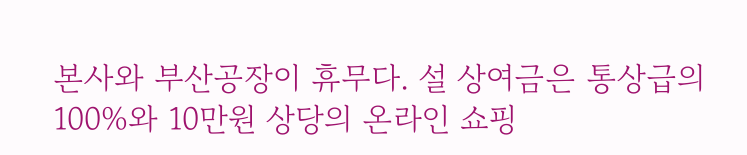본사와 부산공장이 휴무다. 설 상여금은 통상급의 100%와 10만원 상당의 온라인 쇼핑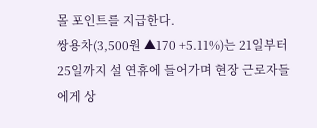몰 포인트를 지급한다.
쌍용차(3,500원 ▲170 +5.11%)는 21일부터 25일까지 설 연휴에 들어가며 현장 근로자들에게 상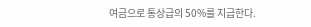여금으로 통상급의 50%를 지급한다.